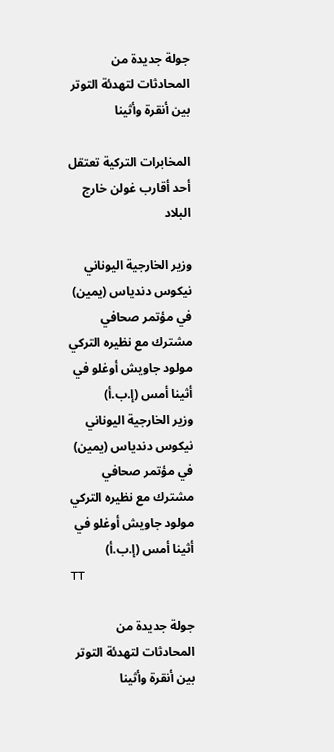جولة جديدة من المحادثات لتهدئة التوتر بين أنقرة وأثينا

المخابرات التركية تعتقل أحد أقارب غولن خارج البلاد

وزير الخارجية اليوناني نيكوس دندياس (يمين) في مؤتمر صحافي مشترك مع نظيره التركي مولود جاويش أوغلو في أثينا أمس (إ.ب.أ)
وزير الخارجية اليوناني نيكوس دندياس (يمين) في مؤتمر صحافي مشترك مع نظيره التركي مولود جاويش أوغلو في أثينا أمس (إ.ب.أ)
TT

جولة جديدة من المحادثات لتهدئة التوتر بين أنقرة وأثينا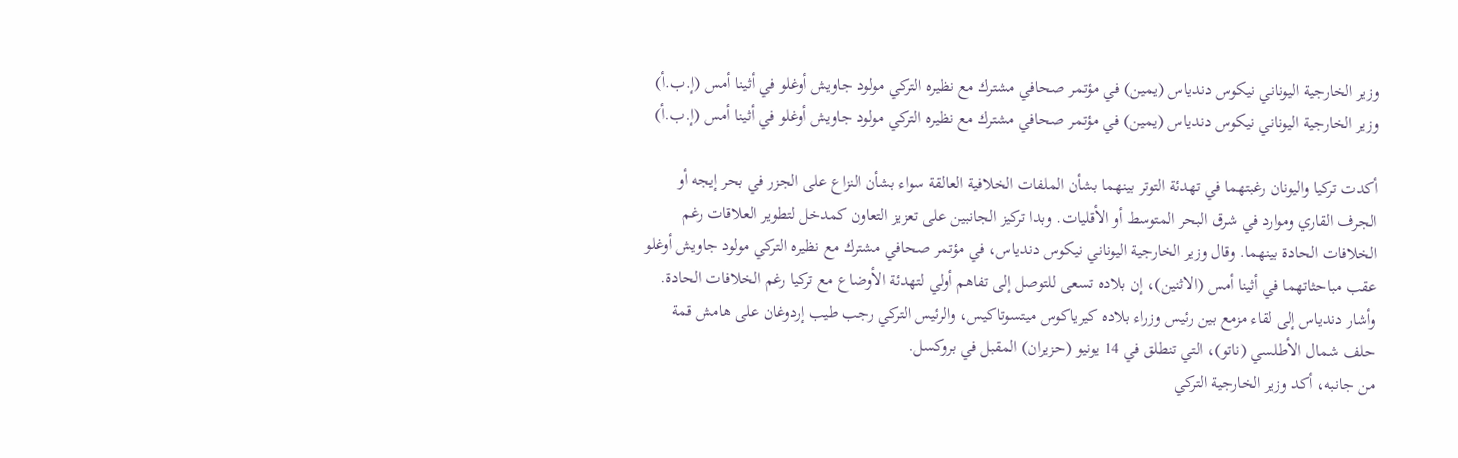وزير الخارجية اليوناني نيكوس دندياس (يمين) في مؤتمر صحافي مشترك مع نظيره التركي مولود جاويش أوغلو في أثينا أمس (إ.ب.أ)
وزير الخارجية اليوناني نيكوس دندياس (يمين) في مؤتمر صحافي مشترك مع نظيره التركي مولود جاويش أوغلو في أثينا أمس (إ.ب.أ)

أكدت تركيا واليونان رغبتهما في تهدئة التوتر بينهما بشأن الملفات الخلافية العالقة سواء بشأن النزاع على الجزر في بحر إيجه أو الجرف القاري وموارد في شرق البحر المتوسط أو الأقليات. وبدا تركيز الجانبين على تعزيز التعاون كمدخل لتطوير العلاقات رغم الخلافات الحادة بينهما. وقال وزير الخارجية اليوناني نيكوس دندياس، في مؤتمر صحافي مشترك مع نظيره التركي مولود جاويش أوغلو عقب مباحثاتهما في أثينا أمس (الاثنين)، إن بلاده تسعى للتوصل إلى تفاهم أولي لتهدئة الأوضاع مع تركيا رغم الخلافات الحادة.
وأشار دندياس إلى لقاء مزمع بين رئيس وزراء بلاده كيرياكوس ميتسوتاكيس، والرئيس التركي رجب طيب إردوغان على هامش قمة حلف شمال الأطلسي (ناتو)، التي تنطلق في 14 يونيو (حزيران) المقبل في بروكسل.
من جانبه، أكد وزير الخارجية التركي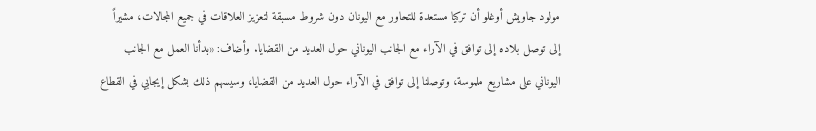مولود جاويش أوغلو أن تركيا مستعدة للتحاور مع اليونان دون شروط مسبقة لتعزيز العلاقات في جميع المجالات، مشيراً إلى توصل بلاده إلى توافق في الآراء مع الجانب اليوناني حول العديد من القضايا. وأضاف: «بدأنا العمل مع الجانب اليوناني على مشاريع ملموسة، وتوصلنا إلى توافق في الآراء حول العديد من القضايا، وسيسهم ذلك بشكل إيجابي في القطاع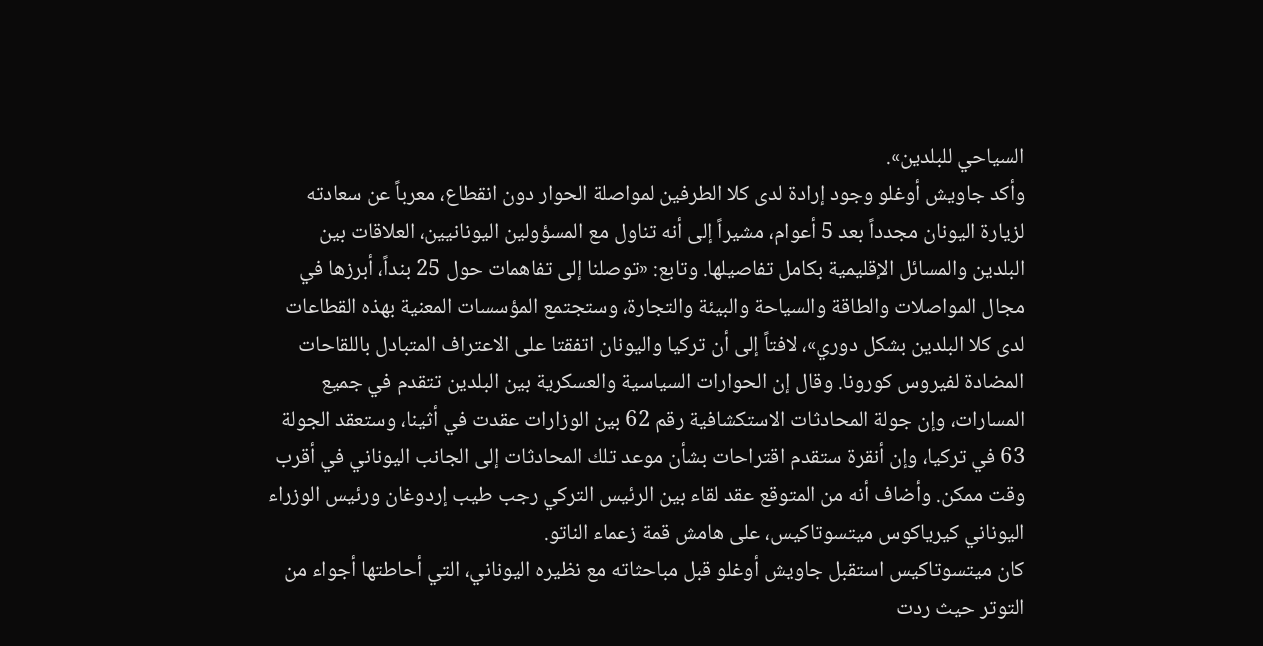السياحي للبلدين».
وأكد جاويش أوغلو وجود إرادة لدى كلا الطرفين لمواصلة الحوار دون انقطاع، معرباً عن سعادته لزيارة اليونان مجدداً بعد 5 أعوام، مشيراً إلى أنه تناول مع المسؤولين اليونانيين، العلاقات بين البلدين والمسائل الإقليمية بكامل تفاصيلها. وتابع: «توصلنا إلى تفاهمات حول 25 بنداً، أبرزها في مجال المواصلات والطاقة والسياحة والبيئة والتجارة، وستجتمع المؤسسات المعنية بهذه القطاعات لدى كلا البلدين بشكل دوري»، لافتاً إلى أن تركيا واليونان اتفقتا على الاعتراف المتبادل باللقاحات المضادة لفيروس كورونا. وقال إن الحوارات السياسية والعسكرية بين البلدين تتقدم في جميع المسارات، وإن جولة المحادثات الاستكشافية رقم 62 بين الوزارات عقدت في أثينا، وستعقد الجولة 63 في تركيا، وإن أنقرة ستقدم اقتراحات بشأن موعد تلك المحادثات إلى الجانب اليوناني في أقرب وقت ممكن. وأضاف أنه من المتوقع عقد لقاء بين الرئيس التركي رجب طيب إردوغان ورئيس الوزراء اليوناني كيرياكوس ميتسوتاكيس، على هامش قمة زعماء الناتو.
كان ميتسوتاكيس استقبل جاويش أوغلو قبل مباحثاته مع نظيره اليوناني، التي أحاطتها أجواء من التوتر حيث ردت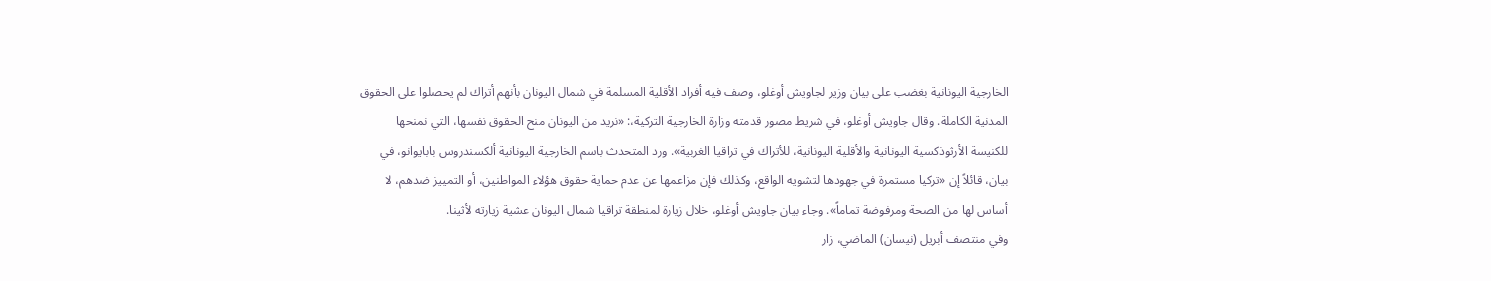الخارجية اليونانية بغضب على بيان وزير لجاويش أوغلو، وصف فيه أفراد الأقلية المسلمة في شمال اليونان بأنهم أتراك لم يحصلوا على الحقوق المدنية الكاملة. وقال جاويش أوغلو، في شريط مصور قدمته وزارة الخارجية التركية،: «نريد من اليونان منح الحقوق نفسها، التي نمنحها للكنيسة الأرثوذكسية اليونانية والأقلية اليونانية، للأتراك في تراقيا الغربية». ورد المتحدث باسم الخارجية اليونانية ألكسندروس بابايوانو، في بيان، قائلاً إن «تركيا مستمرة في جهودها لتشويه الواقع، وكذلك فإن مزاعمها عن عدم حماية حقوق هؤلاء المواطنين، أو التمييز ضدهم، لا أساس لها من الصحة ومرفوضة تماماً». وجاء بيان جاويش أوغلو، خلال زيارة لمنطقة تراقيا شمال اليونان عشية زيارته لأثينا.
وفي منتصف أبريل (نيسان) الماضي، زار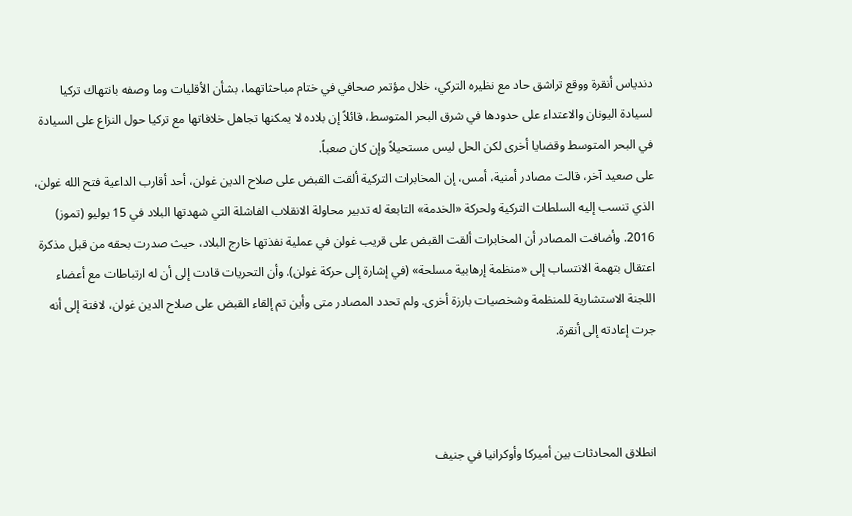دندياس أنقرة ووقع تراشق حاد مع نظيره التركي، خلال مؤتمر صحافي في ختام مباحثاتهما، بشأن الأقليات وما وصفه بانتهاك تركيا لسيادة اليونان والاعتداء على حدودها في شرق البحر المتوسط، قائلاً إن بلاده لا يمكنها تجاهل خلافاتها مع تركيا حول النزاع على السيادة في البحر المتوسط وقضايا أخرى لكن الحل ليس مستحيلاً وإن كان صعباً.
على صعيد آخر، قالت مصادر أمنية، أمس، إن المخابرات التركية ألقت القبض على صلاح الدين غولن، أحد أقارب الداعية فتح الله غولن، الذي تنسب إليه السلطات التركية ولحركة «الخدمة» التابعة له تدبير محاولة الانقلاب الفاشلة التي شهدتها البلاد في 15 يوليو (تموز) 2016. وأضافت المصادر أن المخابرات ألقت القبض على قريب غولن في عملية نفذتها خارج البلاد، حيث صدرت بحقه من قبل مذكرة اعتقال بتهمة الانتساب إلى «منظمة إرهابية مسلحة» (في إشارة إلى حركة غولن). وأن التحريات قادت إلى أن له ارتباطات مع أعضاء اللجنة الاستشارية للمنظمة وشخصيات بارزة أخرى. ولم تحدد المصادر متى وأين تم إلقاء القبض على صلاح الدين غولن، لافتة إلى أنه جرت إعادته إلى أنقرة.



انطلاق المحادثات بين أميركا وأوكرانيا في جنيف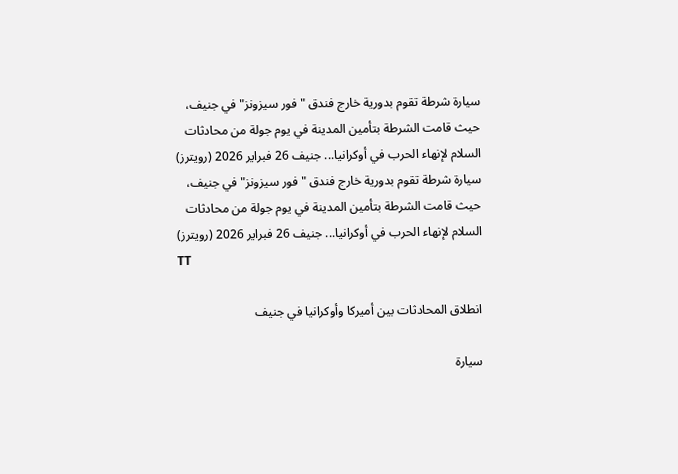سيارة شرطة تقوم بدورية خارج فندق "فور سيزونز" في جنيف، حيث قامت الشرطة بتأمين المدينة في يوم جولة من محادثات السلام لإنهاء الحرب في أوكرانيا... جنيف 26 فبراير 2026 (رويترز)
سيارة شرطة تقوم بدورية خارج فندق "فور سيزونز" في جنيف، حيث قامت الشرطة بتأمين المدينة في يوم جولة من محادثات السلام لإنهاء الحرب في أوكرانيا... جنيف 26 فبراير 2026 (رويترز)
TT

انطلاق المحادثات بين أميركا وأوكرانيا في جنيف

سيارة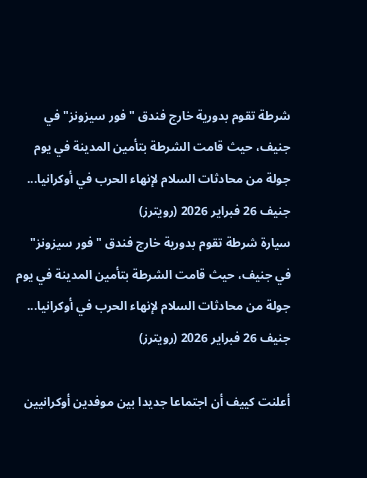شرطة تقوم بدورية خارج فندق "فور سيزونز" في جنيف، حيث قامت الشرطة بتأمين المدينة في يوم جولة من محادثات السلام لإنهاء الحرب في أوكرانيا... جنيف 26 فبراير 2026 (رويترز)
سيارة شرطة تقوم بدورية خارج فندق "فور سيزونز" في جنيف، حيث قامت الشرطة بتأمين المدينة في يوم جولة من محادثات السلام لإنهاء الحرب في أوكرانيا... جنيف 26 فبراير 2026 (رويترز)

أعلنت كييف أن اجتماعا جديدا بين موفدين أوكرانيين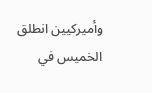وأميركيين انطلق الخميس في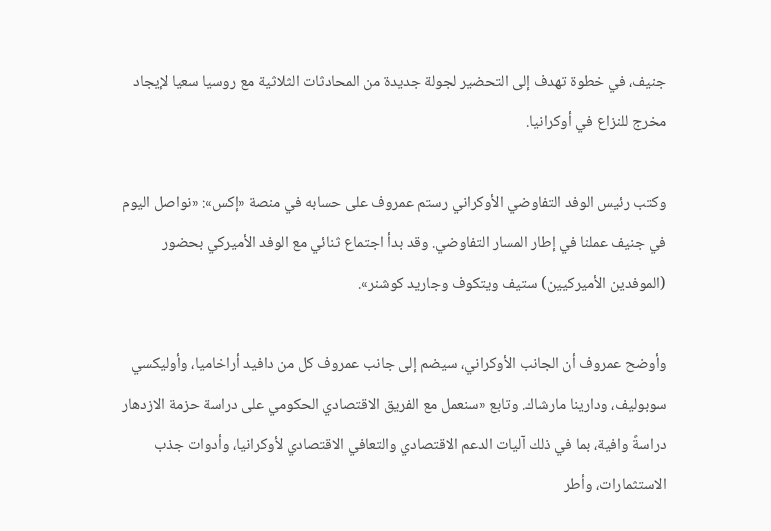جنيف، في خطوة تهدف إلى التحضير لجولة جديدة من المحادثات الثلاثية مع روسيا سعيا لإيجاد مخرج للنزاع في أوكرانيا.

وكتب رئيس الوفد التفاوضي الأوكراني رستم عمروف على حسابه في منصة «إكس»: «نواصل اليوم في جنيف عملنا في إطار المسار التفاوضي. وقد بدأ اجتماع ثنائي مع الوفد الأميركي بحضور (الموفدين الأميركيين) ستيف ويتكوف وجاريد كوشنر».

وأوضح عمروف أن الجانب الأوكراني، سيضم إلى جانب عمروف كل من دافيد أراخاميا، وأوليكسي سوبوليف، ودارينا مارشاك. وتابع «سنعمل مع الفريق الاقتصادي الحكومي على دراسة حزمة الازدهار دراسةً وافية، بما في ذلك آليات الدعم الاقتصادي والتعافي الاقتصادي لأوكرانيا، وأدوات جذب الاستثمارات، وأطر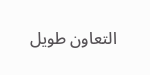التعاون طويل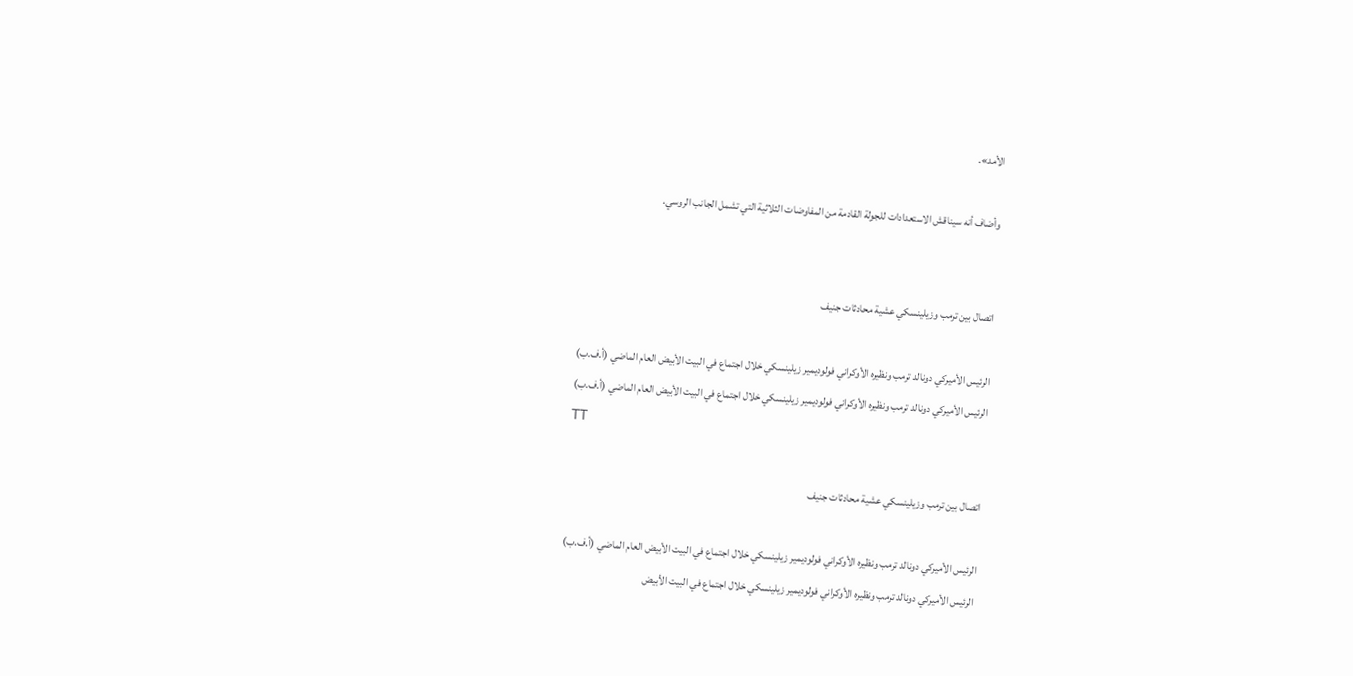الأمد».

وأضاف أنه سيناقش الاستعدادات للجولة القادمة من المفاوضات الثلاثية التي تشمل الجانب الروسي.


اتصال بين ترمب وزيلينسكي عشية محادثات جنيف

الرئيس الأميركي دونالد ترمب ونظيره الأوكراني فولوديمير زيلينسكي خلال اجتماع في البيت الأبيض العام الماضي (أ.ف.ب)
الرئيس الأميركي دونالد ترمب ونظيره الأوكراني فولوديمير زيلينسكي خلال اجتماع في البيت الأبيض العام الماضي (أ.ف.ب)
TT

اتصال بين ترمب وزيلينسكي عشية محادثات جنيف

الرئيس الأميركي دونالد ترمب ونظيره الأوكراني فولوديمير زيلينسكي خلال اجتماع في البيت الأبيض العام الماضي (أ.ف.ب)
الرئيس الأميركي دونالد ترمب ونظيره الأوكراني فولوديمير زيلينسكي خلال اجتماع في البيت الأبيض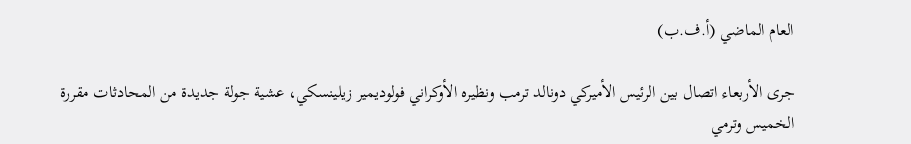العام الماضي (أ.ف.ب)

جرى الأربعاء اتصال بين الرئيس الأميركي دونالد ترمب ونظيره الأوكراني فولوديمير زيلينسكي، عشية جولة جديدة من المحادثات مقررة الخميس وترمي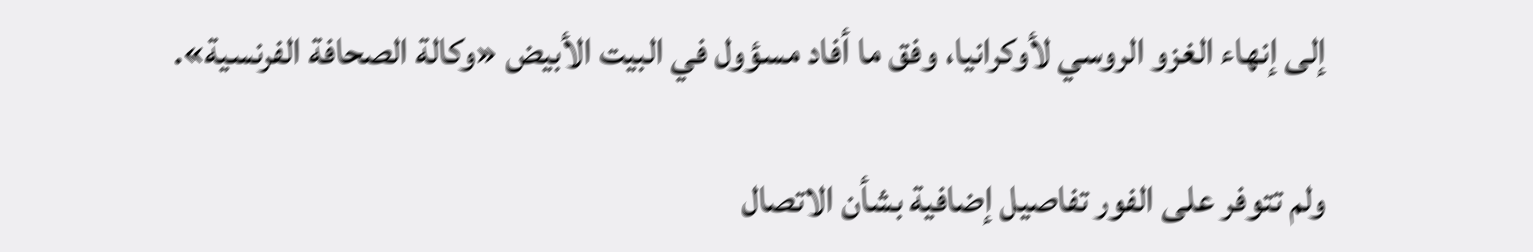إلى إنهاء الغزو الروسي لأوكرانيا، وفق ما أفاد مسؤول في البيت الأبيض «وكالة الصحافة الفرنسية».

ولم تتوفر على الفور تفاصيل إضافية بشأن الاتصال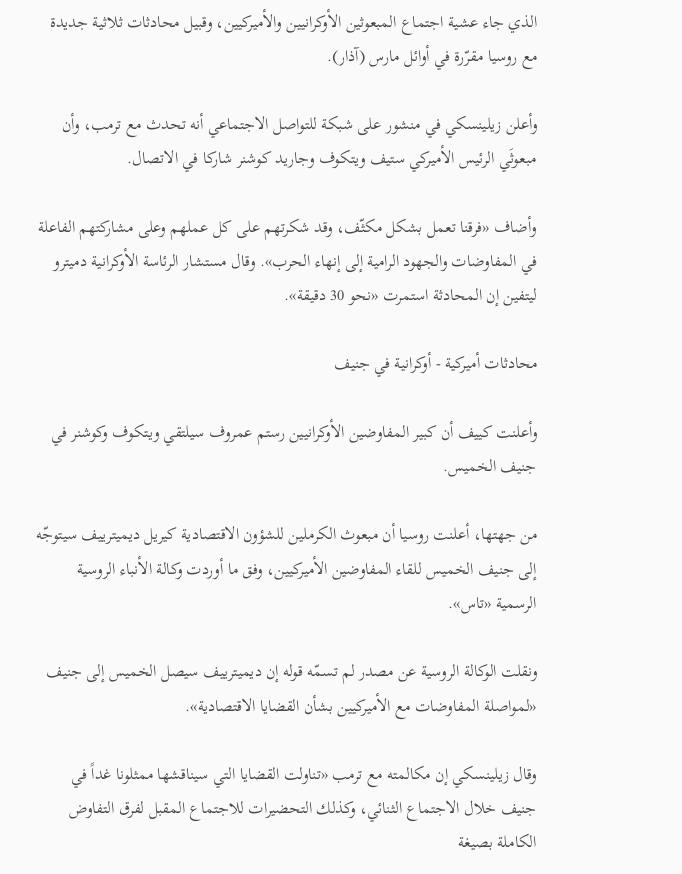الذي جاء عشية اجتماع المبعوثين الأوكرانيين والأميركيين، وقبيل محادثات ثلاثية جديدة مع روسيا مقرّرة في أوائل مارس (آذار).

وأعلن زيلينسكي في منشور على شبكة للتواصل الاجتماعي أنه تحدث مع ترمب، وأن مبعوثَي الرئيس الأميركي ستيف ويتكوف وجاريد كوشنر شاركا في الاتصال.

وأضاف «فرقنا تعمل بشكل مكثّف، وقد شكرتهم على كل عملهم وعلى مشاركتهم الفاعلة في المفاوضات والجهود الرامية إلى إنهاء الحرب». وقال مستشار الرئاسة الأوكرانية دميترو ليتفين إن المحادثة استمرت «نحو 30 دقيقة».

محادثات أميركية - أوكرانية في جنيف

وأعلنت كييف أن كبير المفاوضين الأوكرانيين رستم عمروف سيلتقي ويتكوف وكوشنر في جنيف الخميس.

من جهتها، أعلنت روسيا أن مبعوث الكرملين للشؤون الاقتصادية كيريل ديميترييف سيتوجّه إلى جنيف الخميس للقاء المفاوضين الأميركيين، وفق ما أوردت وكالة الأنباء الروسية الرسمية «تاس».

ونقلت الوكالة الروسية عن مصدر لم تسمّه قوله إن ديميترييف سيصل الخميس إلى جنيف «لمواصلة المفاوضات مع الأميركيين بشأن القضايا الاقتصادية».

وقال زيلينسكي إن مكالمته مع ترمب «تناولت القضايا التي سيناقشها ممثلونا غداً في جنيف خلال الاجتماع الثنائي، وكذلك التحضيرات للاجتماع المقبل لفرق التفاوض الكاملة بصيغة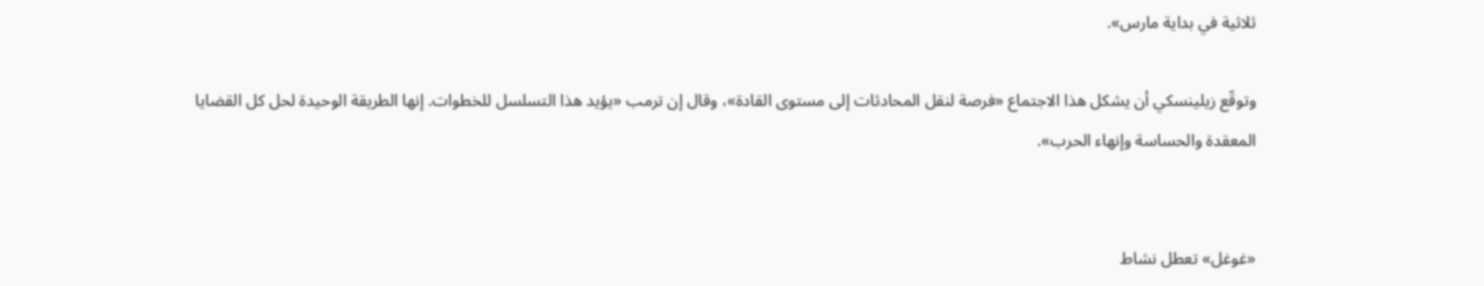ثلاثية في بداية مارس».

وتوقّع زيلينسكي أن يشكل هذا الاجتماع «فرصة لنقل المحادثات إلى مستوى القادة»، وقال إن ترمب «يؤيد هذا التسلسل للخطوات. إنها الطريقة الوحيدة لحل كل القضايا المعقدة والحساسة وإنهاء الحرب».


«غوغل» تعطل نشاط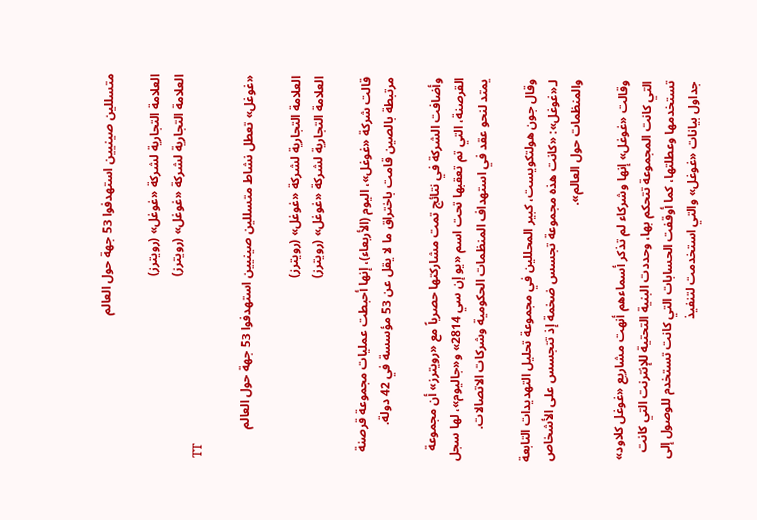متسللين صينيين استهدفوا 53 جهة حول العالم

العلامة التجارية لشركة «غوغل» (رويترز)
العلامة التجارية لشركة «غوغل» (رويترز)
TT

«غوغل» تعطل نشاط متسللين صينيين استهدفوا 53 جهة حول العالم

العلامة التجارية لشركة «غوغل» (رويترز)
العلامة التجارية لشركة «غوغل» (رويترز)

قالت شركة «غوغل»، ‌اليوم (الأربعاء)، إنها أحبطت عمليات مجموعة قرصنة مرتبطة بالصين قامت باختراق ما لا يقل عن 53 مؤسسة في 42 دولة.

وأضافت الشركة في نتائج تمت مشاركتها حصرياً مع «رويترز» أن مجموعة القرصنة، التي تم تعقبها تحت اسم «يو إن سي 2814» و«جاليوم»، لها سجل يمتد لنحو عقد في استهداف المنظمات الحكومية وشركات الاتصالات.

وقال جون هولتكويست، كبير المحللين في مجموعة تحليل التهديدات التابعة لـ«غوغل»: «كانت هذه مجموعة تجسس ضخمة إذ تتجسس على ‌الأشخاص والمنظمات حول ‌العالم».

وقالت «غوغل» إنها وشركاء لم ‌تذكر أسماءهم أنهت مشاريع «غوغل كلاود» التي كانت المجموعة تتحكم بها، وحددت البنية التحتية للإنترنت التي كانت تستخدمها وعطلتها، كما أوقفت الحسابات التي كانت تستخدم للوصول إلى جداول بيانات «غوغل» والتي استخدمت لتنفيذ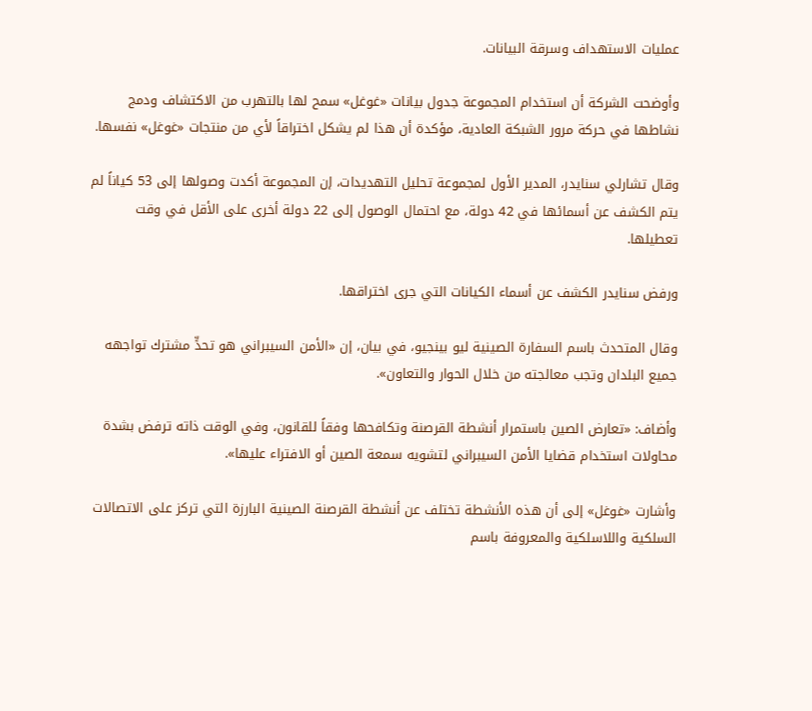عمليات الاستهداف وسرقة البيانات.

وأوضحت الشركة أن استخدام المجموعة جدول بيانات «غوغل» سمح لها بالتهرب من الاكتشاف ودمج نشاطها في ‌حركة مرور الشبكة العادية، مؤكدة ‌أن هذا لم يشكل اختراقاً لأي من منتجات ‌«غوغل» نفسها.

وقال تشارلي سنايدر، المدير الأول لمجموعة ‌تحليل التهديدات، إن المجموعة أكدت وصولها إلى 53 كياناً لم يتم الكشف عن أسمائها في 42 دولة، مع احتمال الوصول إلى 22 دولة أخرى على الأقل في ‌وقت تعطيلها.

ورفض سنايدر الكشف عن أسماء الكيانات التي جرى اختراقها.

وقال المتحدث باسم السفارة الصينية ليو بينجيو، في بيان، إن «الأمن السيبراني هو تحدٍّ مشترك تواجهه جميع البلدان وتجب معالجته من خلال الحوار والتعاون».

وأضاف: «تعارض الصين باستمرار أنشطة القرصنة وتكافحها وفقاً للقانون، وفي الوقت ذاته ترفض بشدة محاولات استخدام قضايا الأمن السيبراني لتشويه سمعة الصين أو الافتراء عليها».

وأشارت «غوغل» إلى أن هذه الأنشطة تختلف عن أنشطة القرصنة الصينية البارزة التي تركز على الاتصالات السلكية واللاسلكية والمعروفة باسم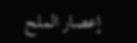إعصار الملح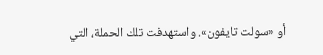أو «سولت تايفون». واستهدفت تلك الحملة، التي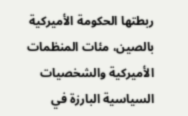ربطتها الحكومة الأميركية بالصين، مئات المنظمات الأميركية والشخصيات السياسية البارزة في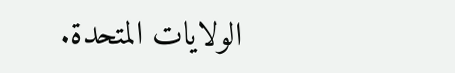الولايات المتحدة.